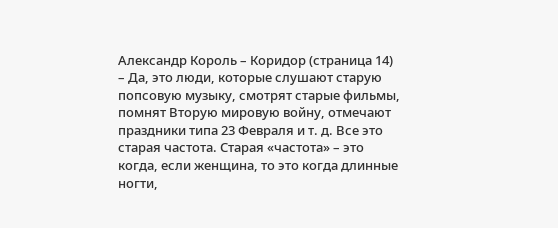Александр Король – Коридор (страница 14)
– Да, это люди, которые слушают старую попсовую музыку, смотрят старые фильмы, помнят Вторую мировую войну, отмечают праздники типа 23 Февраля и т. д. Все это старая частота. Старая «частота» – это когда, если женщина, то это когда длинные ногти,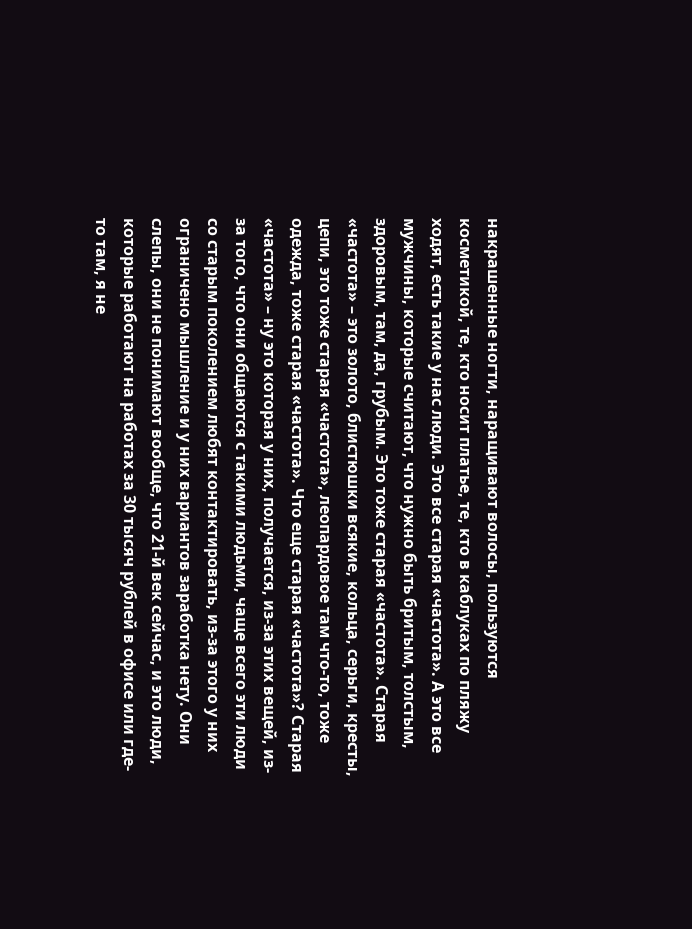накрашенные ногти, наращивают волосы, пользуются косметикой, те, кто носит платье, те, кто в каблуках по пляжу ходят, есть такие у нас люди. Это все старая «частота». А это все мужчины, которые считают, что нужно быть бритым, толстым, здоровым, там, да, грубым. Это тоже старая «частота». Старая «частота» – это золото, блистюшки всякие, кольца, серьги, кресты, цепи, это тоже старая «частота», леопардовое там что-то, тоже одежда, тоже старая «частота». Что еще старая «частота»? Старая «частота» – ну это которая у них, получается, из-за этих вещей, из-за того, что они общаются с такими людьми, чаще всего эти люди со старым поколением любят контактировать, из-за этого у них ограничено мышление и у них вариантов заработка нету. Они слепы, они не понимают вообще, что 21-й век сейчас, и это люди, которые работают на работах за 30 тысяч рублей в офисе или где-то там, я не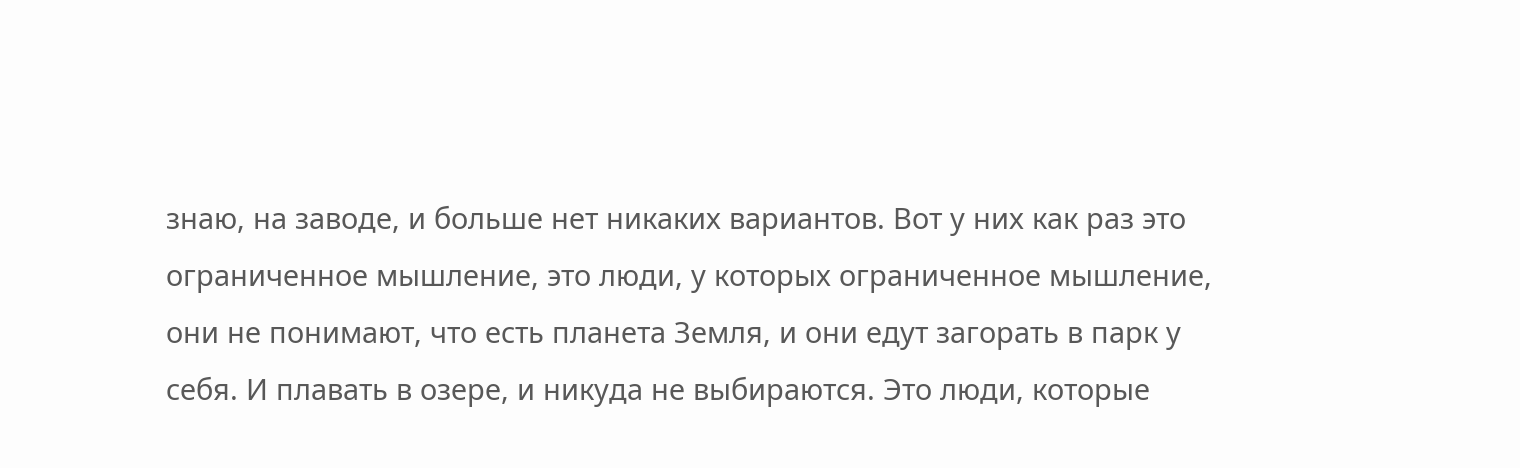знаю, на заводе, и больше нет никаких вариантов. Вот у них как раз это ограниченное мышление, это люди, у которых ограниченное мышление, они не понимают, что есть планета Земля, и они едут загорать в парк у себя. И плавать в озере, и никуда не выбираются. Это люди, которые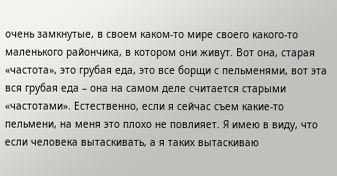очень замкнутые, в своем каком-то мире своего какого-то маленького райончика, в котором они живут. Вот она, старая «частота», это грубая еда, это все борщи с пельменями, вот эта вся грубая еда – она на самом деле считается старыми «частотами». Естественно, если я сейчас съем какие-то пельмени, на меня это плохо не повлияет. Я имею в виду, что если человека вытаскивать, а я таких вытаскиваю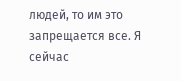людей, то им это запрещается все. Я сейчас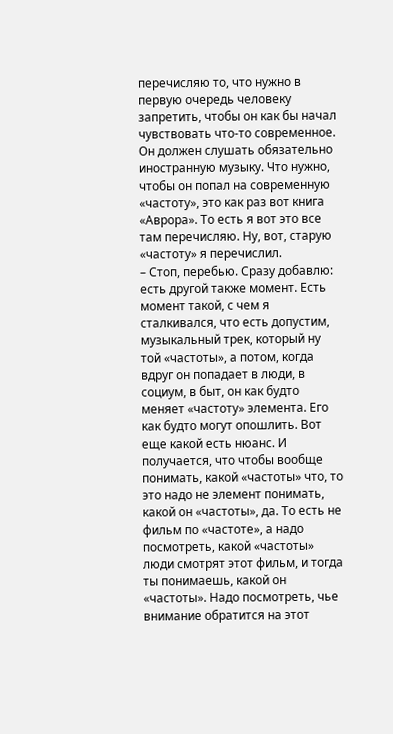перечисляю то, что нужно в первую очередь человеку запретить, чтобы он как бы начал чувствовать что-то современное. Он должен слушать обязательно иностранную музыку. Что нужно, чтобы он попал на современную «частоту», это как раз вот книга «Аврора». То есть я вот это все там перечисляю. Ну, вот, старую «частоту» я перечислил.
– Стоп, перебью. Сразу добавлю: есть другой также момент. Есть момент такой, с чем я сталкивался, что есть допустим, музыкальный трек, который ну той «частоты», а потом, когда вдруг он попадает в люди, в социум, в быт, он как будто меняет «частоту» элемента. Его как будто могут опошлить. Вот еще какой есть нюанс. И получается, что чтобы вообще понимать, какой «частоты» что, то это надо не элемент понимать, какой он «частоты», да. То есть не фильм по «частоте», а надо посмотреть, какой «частоты» люди смотрят этот фильм, и тогда ты понимаешь, какой он «частоты». Надо посмотреть, чье внимание обратится на этот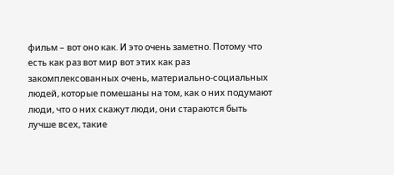фильм – вот оно как. И это очень заметно. Потому что есть как раз вот мир вот этих как раз закомплексованных очень, материально-социальных людей, которые помешаны на том, как о них подумают люди, что о них скажут люди, они стараются быть лучше всех, такие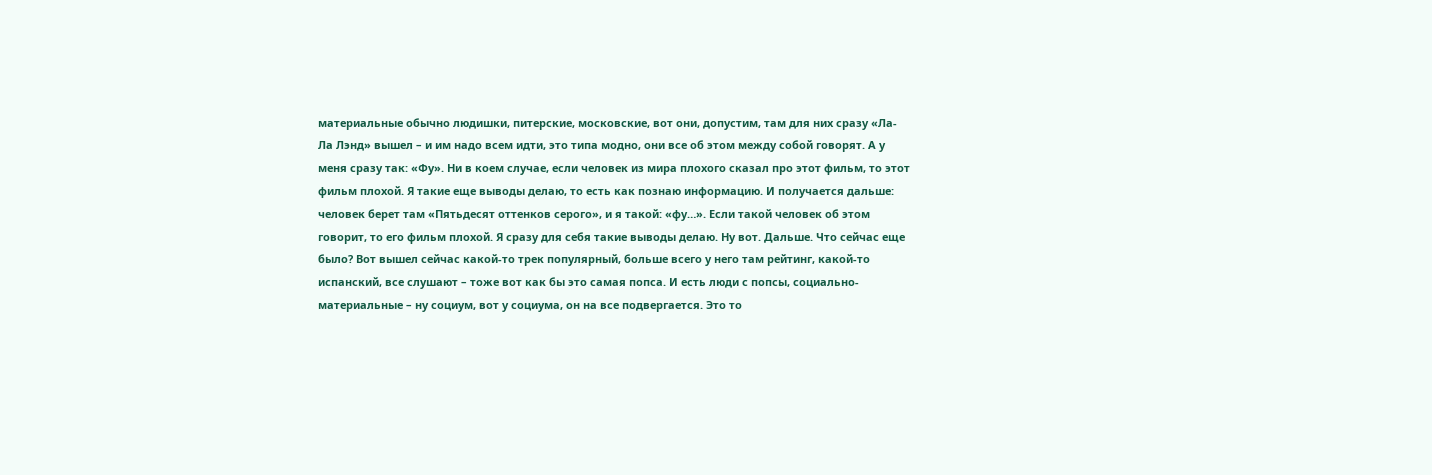материальные обычно людишки, питерские, московские, вот они, допустим, там для них сразу «Ла-Ла Лэнд» вышел – и им надо всем идти, это типа модно, они все об этом между собой говорят. А у меня сразу так: «Фу». Ни в коем случае, если человек из мира плохого сказал про этот фильм, то этот фильм плохой. Я такие еще выводы делаю, то есть как познаю информацию. И получается дальше: человек берет там «Пятьдесят оттенков серого», и я такой: «фу…». Если такой человек об этом говорит, то его фильм плохой. Я сразу для себя такие выводы делаю. Ну вот. Дальше. Что сейчас еще было? Вот вышел сейчас какой-то трек популярный, больше всего у него там рейтинг, какой-то испанский, все слушают – тоже вот как бы это самая попса. И есть люди с попсы, социально-материальные – ну социум, вот у социума, он на все подвергается. Это то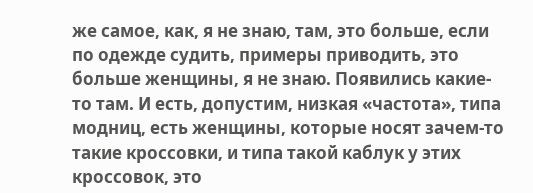же самое, как, я не знаю, там, это больше, если по одежде судить, примеры приводить, это больше женщины, я не знаю. Появились какие-то там. И есть, допустим, низкая «частота», типа модниц, есть женщины, которые носят зачем-то такие кроссовки, и типа такой каблук у этих кроссовок, это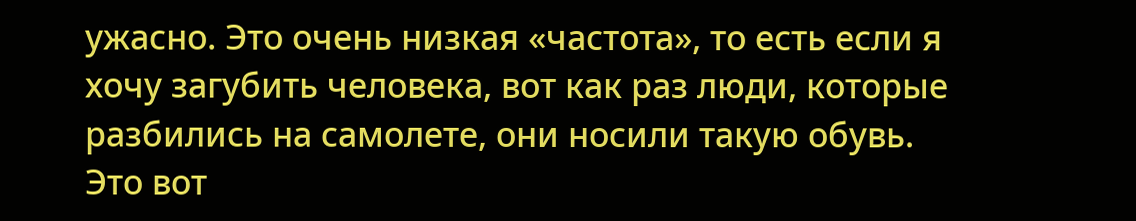ужасно. Это очень низкая «частота», то есть если я хочу загубить человека, вот как раз люди, которые разбились на самолете, они носили такую обувь. Это вот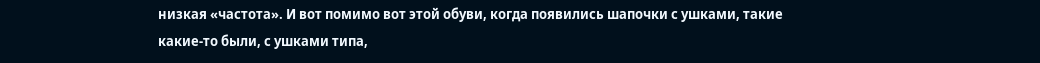низкая «частота». И вот помимо вот этой обуви, когда появились шапочки с ушками, такие какие-то были, с ушками типа,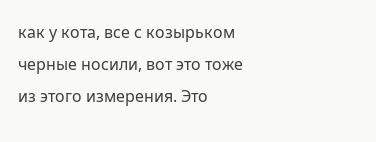как у кота, все с козырьком черные носили, вот это тоже из этого измерения. Это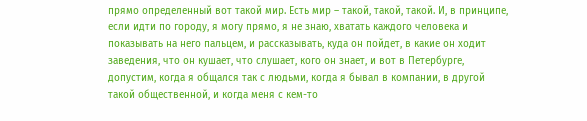прямо определенный вот такой мир. Есть мир – такой, такой, такой. И, в принципе, если идти по городу, я могу прямо, я не знаю, хватать каждого человека и показывать на него пальцем, и рассказывать, куда он пойдет, в какие он ходит заведения, что он кушает, что слушает, кого он знает, и вот в Петербурге, допустим, когда я общался так с людьми, когда я бывал в компании, в другой такой общественной, и когда меня с кем-то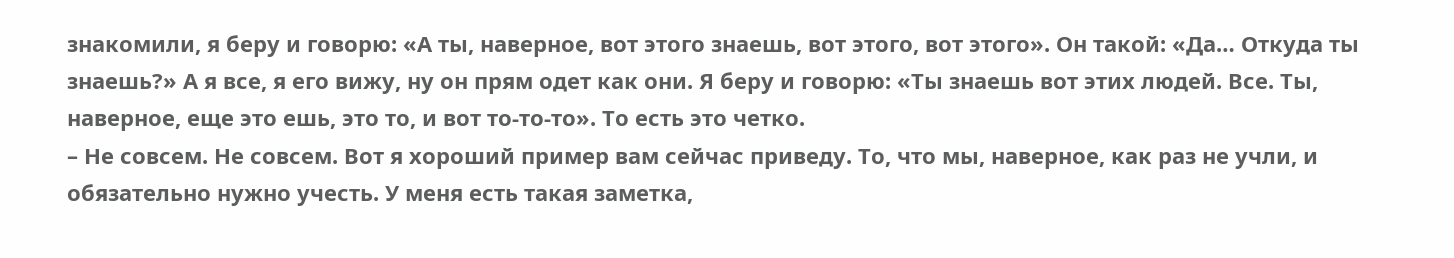знакомили, я беру и говорю: «А ты, наверное, вот этого знаешь, вот этого, вот этого». Он такой: «Да… Откуда ты знаешь?» А я все, я его вижу, ну он прям одет как они. Я беру и говорю: «Ты знаешь вот этих людей. Все. Ты, наверное, еще это ешь, это то, и вот то-то-то». То есть это четко.
– Не совсем. Не совсем. Вот я хороший пример вам сейчас приведу. То, что мы, наверное, как раз не учли, и обязательно нужно учесть. У меня есть такая заметка,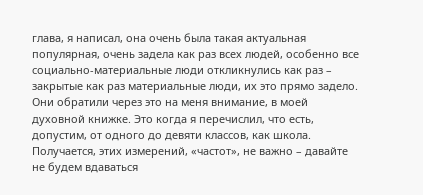глава, я написал, она очень была такая актуальная популярная, очень задела как раз всех людей, особенно все социально-материальные люди откликнулись как раз – закрытые как раз материальные люди, их это прямо задело. Они обратили через это на меня внимание, в моей духовной книжке. Это когда я перечислил, что есть, допустим, от одного до девяти классов, как школа. Получается, этих измерений, «частот», не важно – давайте не будем вдаваться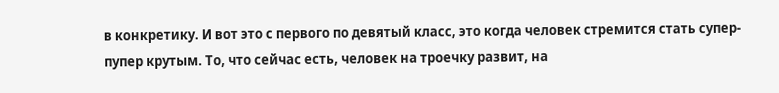в конкретику. И вот это с первого по девятый класс, это когда человек стремится стать супер-пупер крутым. То, что сейчас есть, человек на троечку развит, на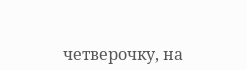четверочку, на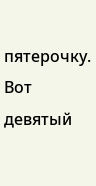пятерочку. Вот девятый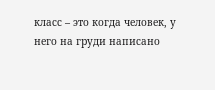класс – это когда человек, у него на груди написано